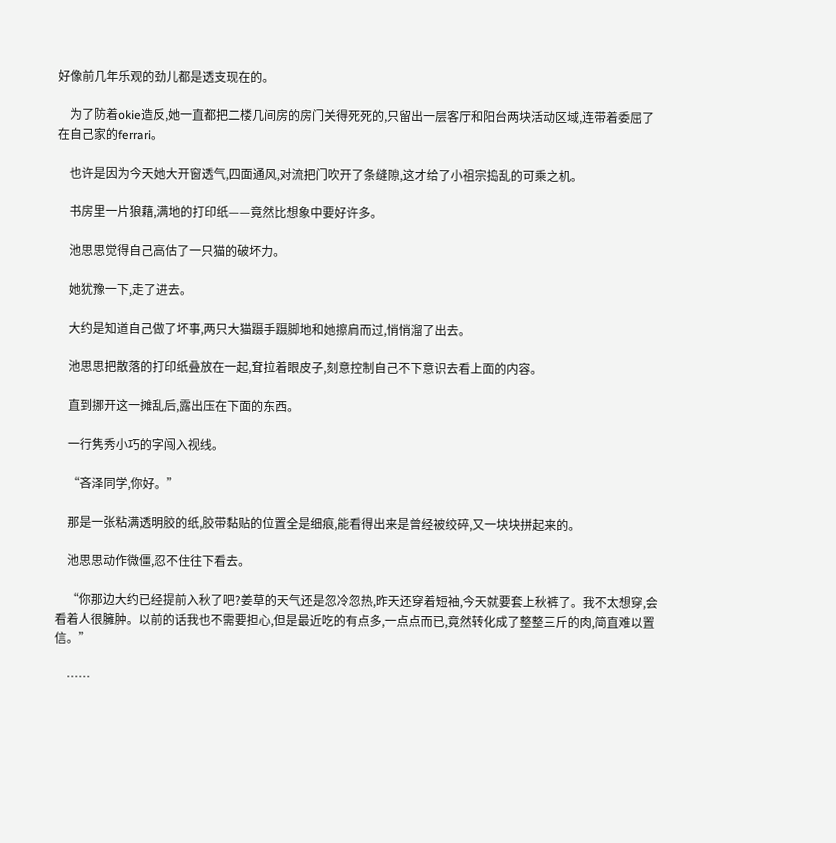好像前几年乐观的劲儿都是透支现在的。

    为了防着okie造反,她一直都把二楼几间房的房门关得死死的,只留出一层客厅和阳台两块活动区域,连带着委屈了在自己家的ferrari。

    也许是因为今天她大开窗透气,四面通风,对流把门吹开了条缝隙,这才给了小祖宗捣乱的可乘之机。

    书房里一片狼藉,满地的打印纸——竟然比想象中要好许多。

    池思思觉得自己高估了一只猫的破坏力。

    她犹豫一下,走了进去。

    大约是知道自己做了坏事,两只大猫蹑手蹑脚地和她擦肩而过,悄悄溜了出去。

    池思思把散落的打印纸叠放在一起,耷拉着眼皮子,刻意控制自己不下意识去看上面的内容。

    直到挪开这一摊乱后,露出压在下面的东西。

    一行隽秀小巧的字闯入视线。

    “吝泽同学,你好。”

    那是一张粘满透明胶的纸,胶带黏贴的位置全是细痕,能看得出来是曾经被绞碎,又一块块拼起来的。

    池思思动作微僵,忍不住往下看去。

    “你那边大约已经提前入秋了吧?姜草的天气还是忽冷忽热,昨天还穿着短袖,今天就要套上秋裤了。我不太想穿,会看着人很臃肿。以前的话我也不需要担心,但是最近吃的有点多,一点点而已,竟然转化成了整整三斤的肉,简直难以置信。”

    ……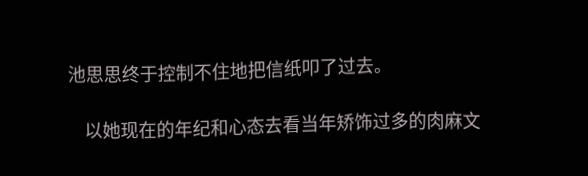池思思终于控制不住地把信纸叩了过去。

    以她现在的年纪和心态去看当年矫饰过多的肉麻文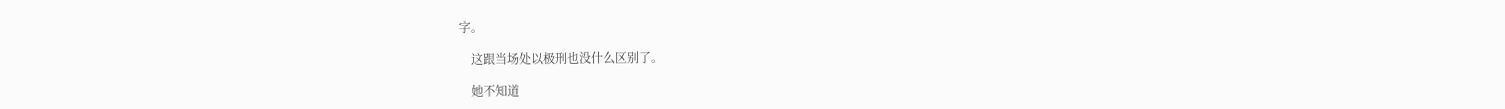字。

    这跟当场处以极刑也没什么区别了。

    她不知道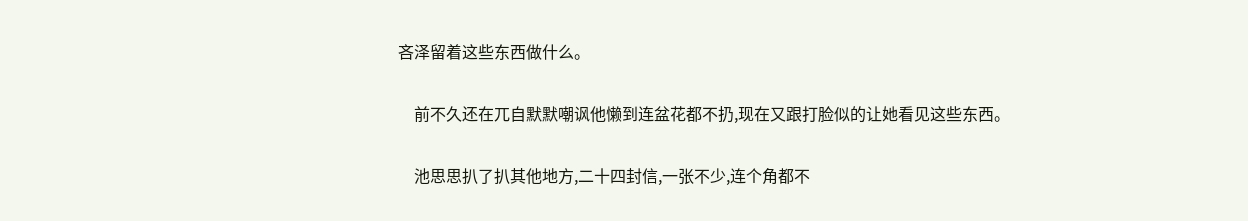吝泽留着这些东西做什么。

    前不久还在兀自默默嘲讽他懒到连盆花都不扔,现在又跟打脸似的让她看见这些东西。

    池思思扒了扒其他地方,二十四封信,一张不少,连个角都不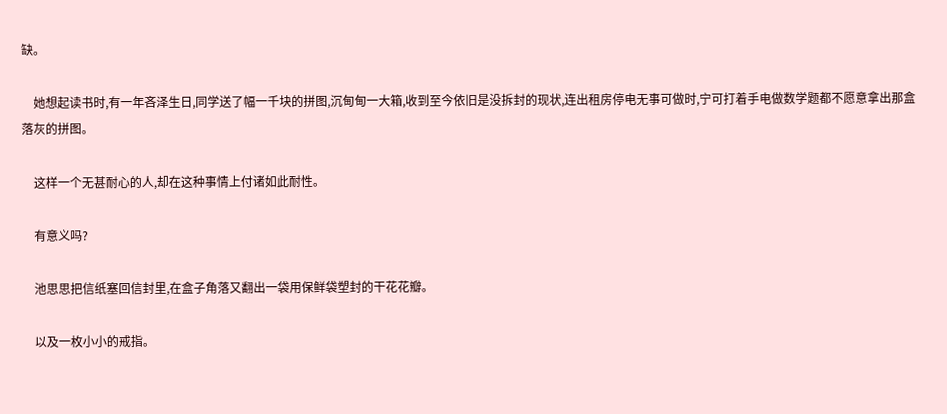缺。

    她想起读书时,有一年吝泽生日,同学送了幅一千块的拼图,沉甸甸一大箱,收到至今依旧是没拆封的现状,连出租房停电无事可做时,宁可打着手电做数学题都不愿意拿出那盒落灰的拼图。

    这样一个无甚耐心的人,却在这种事情上付诸如此耐性。

    有意义吗?

    池思思把信纸塞回信封里,在盒子角落又翻出一袋用保鲜袋塑封的干花花瓣。

    以及一枚小小的戒指。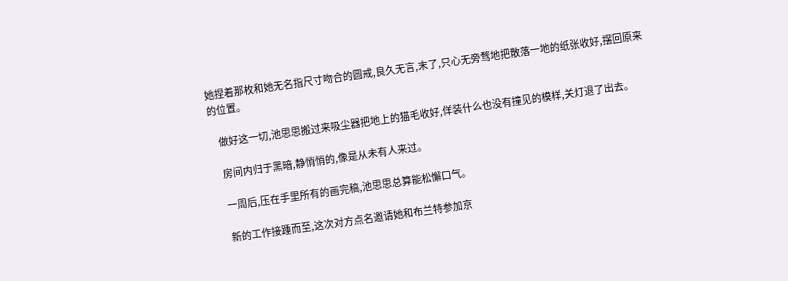她捏着那枚和她无名指尺寸吻合的圆戒,良久无言,末了,只心无旁骛地把散落一地的纸张收好,摆回原来的位置。

    做好这一切,池思思搬过来吸尘器把地上的猫毛收好,佯装什么也没有撞见的模样,关灯退了出去。

    房间内归于黑暗,静悄悄的,像是从未有人来过。

    一周后,压在手里所有的画完稿,池思思总算能松懈口气。

    新的工作接踵而至,这次对方点名邀请她和布兰特参加京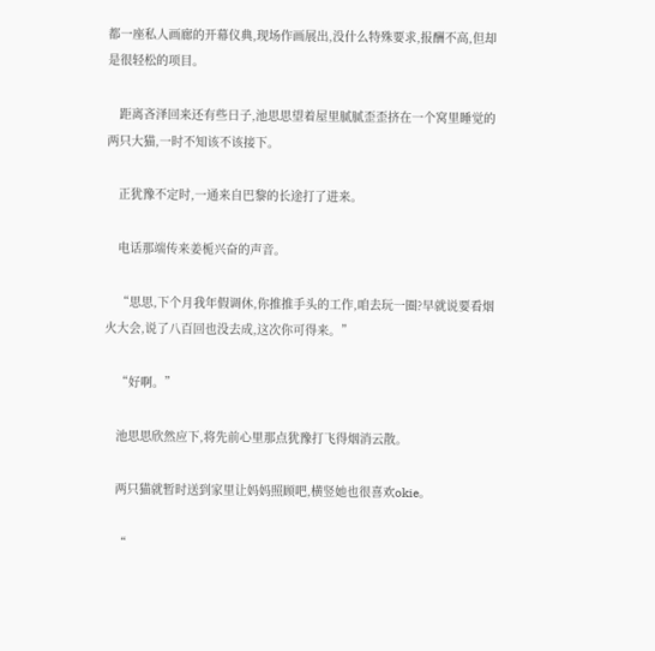都一座私人画廊的开幕仪典,现场作画展出,没什么特殊要求,报酬不高,但却是很轻松的项目。

    距离吝泽回来还有些日子,池思思望着屋里腻腻歪歪挤在一个窝里睡觉的两只大猫,一时不知该不该接下。

    正犹豫不定时,一通来自巴黎的长途打了进来。

    电话那端传来姜栀兴奋的声音。

    “思思,下个月我年假调休,你推推手头的工作,咱去玩一圈?早就说要看烟火大会,说了八百回也没去成,这次你可得来。”

    “好啊。”

    池思思欣然应下,将先前心里那点犹豫打飞得烟消云散。

    两只猫就暂时送到家里让妈妈照顾吧,横竖她也很喜欢okie。

    “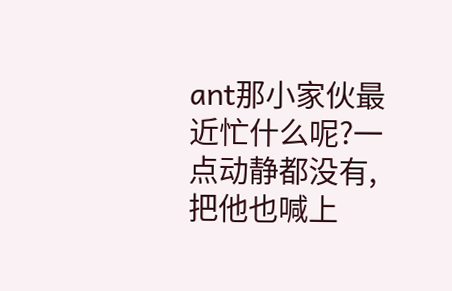ant那小家伙最近忙什么呢?一点动静都没有,把他也喊上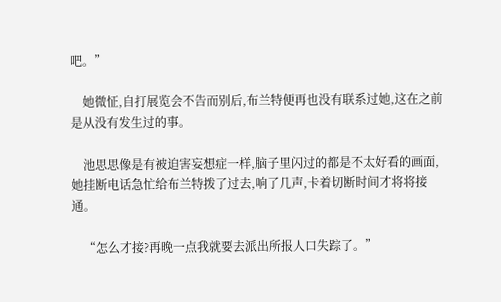吧。”

    她微怔,自打展览会不告而别后,布兰特便再也没有联系过她,这在之前是从没有发生过的事。

    池思思像是有被迫害妄想症一样,脑子里闪过的都是不太好看的画面,她挂断电话急忙给布兰特拨了过去,响了几声,卡着切断时间才将将接通。

    “怎么才接?再晚一点我就要去派出所报人口失踪了。”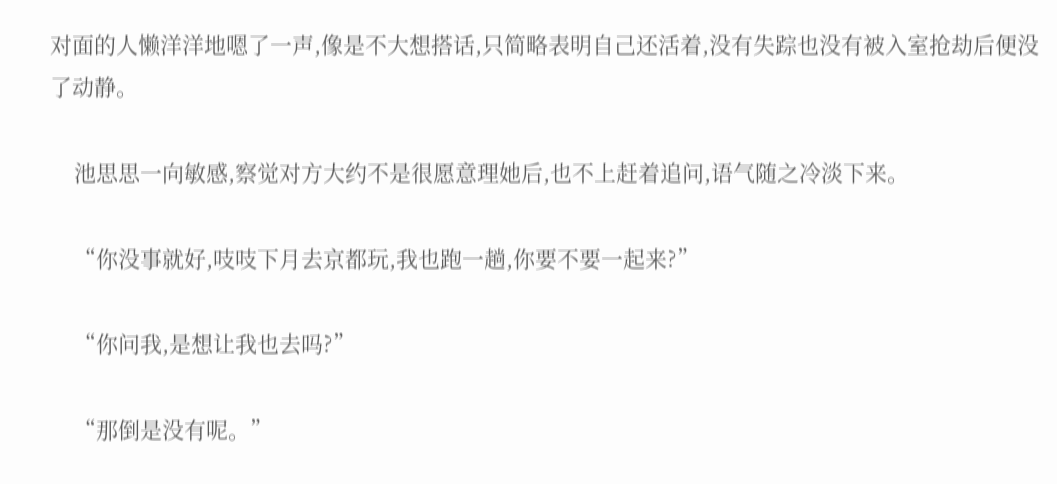对面的人懒洋洋地嗯了一声,像是不大想搭话,只简略表明自己还活着,没有失踪也没有被入室抢劫后便没了动静。

    池思思一向敏感,察觉对方大约不是很愿意理她后,也不上赶着追问,语气随之冷淡下来。

    “你没事就好,吱吱下月去京都玩,我也跑一趟,你要不要一起来?”

    “你问我,是想让我也去吗?”

    “那倒是没有呢。”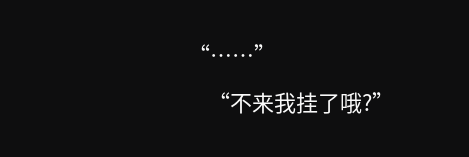“……”

    “不来我挂了哦?”